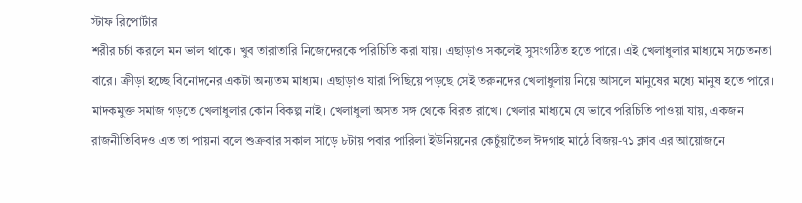স্টাফ রিপোর্টার
শরীর চর্চা করলে মন ভাল থাকে। খুব তারাতারি নিজেদেরকে পরিচিতি করা যায়। এছাড়াও সকলেই সুসংগঠিত হতে পারে। এই খেলাধুলার মাধ্যমে সচেতনতা বারে। ক্রীড়া হচ্ছে বিনোদনের একটা অন্যতম মাধ্যম। এছাড়াও যারা পিছিয়ে পড়ছে সেই তরুনদের খেলাধুলায় নিয়ে আসলে মানুষের মধ্যে মানুষ হতে পারে। মাদকমুক্ত সমাজ গড়তে খেলাধুলার কোন বিকল্প নাই। খেলাধুলা অসত সঙ্গ থেকে বিরত রাখে। খেলার মাধ্যমে যে ভাবে পরিচিতি পাওয়া যায়, একজন রাজনীতিবিদও এত তা পায়না বলে শুক্রবার সকাল সাড়ে ৮টায় পবার পারিলা ইউনিয়নের কেচুঁয়াতৈল ঈদগাহ মাঠে বিজয়-৭১ ক্লাব এর আয়োজনে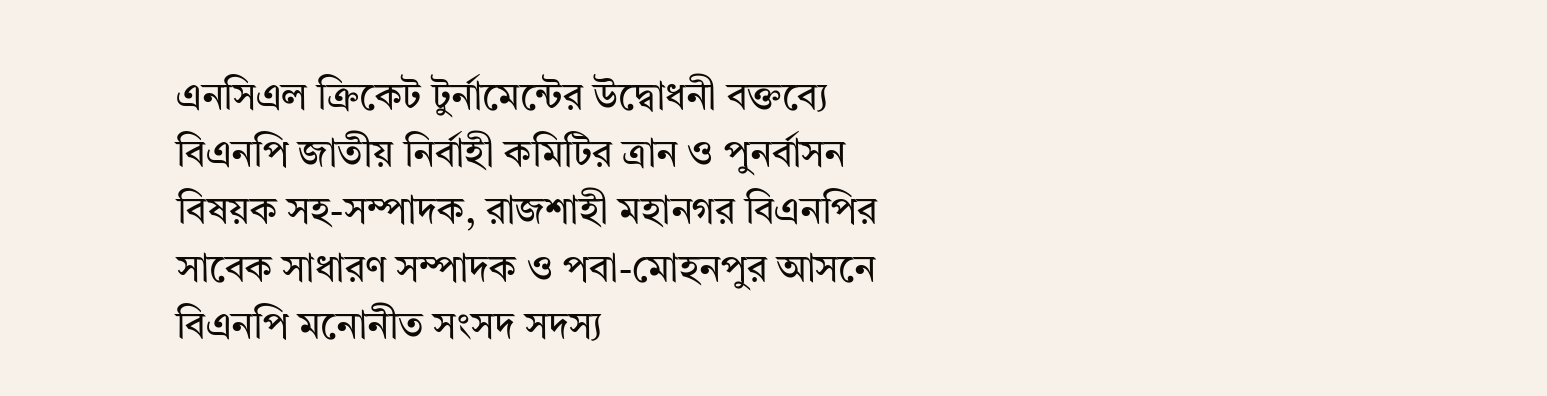এনসিএল ক্রিকেট টুর্নামেন্টের উদ্বোধনী বক্তব্যে বিএনপি জাতীয় নির্বাহী কমিটির ত্রান ও পুনর্বাসন বিষয়ক সহ-সম্পাদক, রাজশাহী মহানগর বিএনপির সাবেক সাধারণ সম্পাদক ও পবা-মোহনপুর আসনে বিএনপি মনোনীত সংসদ সদস্য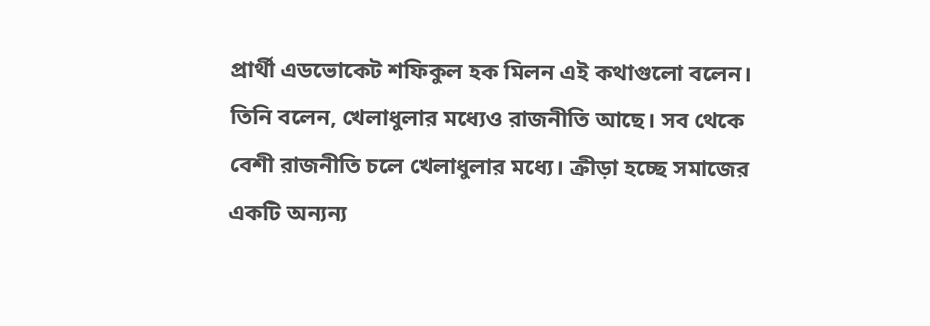প্রার্থী এডভোকেট শফিকুল হক মিলন এই কথাগুলো বলেন।
তিনি বলেন, খেলাধুলার মধ্যেও রাজনীতি আছে। সব থেকে বেশী রাজনীতি চলে খেলাধুলার মধ্যে। ক্রীড়া হচ্ছে সমাজের একটি অন্যন্য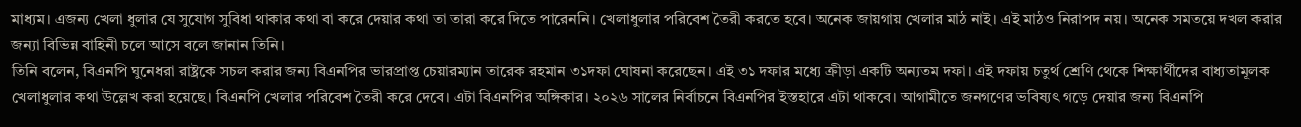মাধ্যম। এজন্য খেলা ধুলার যে সুযোগ সুবিধা থাকার কথা বা করে দেয়ার কথা তা তারা করে দিতে পারেননি। খেলাধুলার পরিবেশ তৈরী করতে হবে। অনেক জায়গায় খেলার মাঠ নাই। এই মাঠও নিরাপদ নয়। অনেক সমতয়ে দখল করার জন্যা বিভিন্ন বাহিনী চলে আসে বলে জানান তিনি।
তিনি বলেন, বিএনপি ঘুনেধরা রাষ্ট্রকে সচল করার জন্য বিএনপির ভারপ্রাপ্ত চেয়ারম্যান তারেক রহমান ৩১দফা ঘোষনা করেছেন। এই ৩১ দফার মধ্যে ক্রীড়া একটি অন্যতম দফা। এই দফায় চতুর্থ শ্রেণি থেকে শিক্ষার্থীদের বাধ্যতামূলক খেলাধুলার কথা উল্লেখ করা হয়েছে। বিএনপি খেলার পরিবেশ তৈরী করে দেবে। এটা বিএনপির অঙ্গিকার। ২০২৬ সালের নির্বাচনে বিএনপির ইস্তহারে এটা থাকবে। আগামীতে জনগণের ভবিষ্যৎ গড়ে দেয়ার জন্য বিএনপি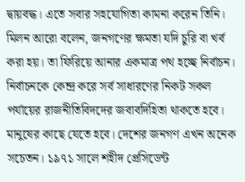দ্বায়বদ্ধ। এতে সবার সহযোগিতা কামনা করেন তিনি।
মিলন আরো বলেন, জনগণের ক্ষমতা যদি চুরি বা খর্ব করা হয়। তা ফিরিয়ে আনার একমাত্র পথ হচ্ছে নির্বাচন। নির্বাচনকে কেন্দ্র করে সর্ব সাধারণের নিকট সকল পর্যায়ের রাজনীতিবিদদের জবাবদিহিতা থাকতে হবে। মানুষের কাছে যেতে হবে। দেশের জনগণ এখন অনেক সচেতন। ১৯৭১ সালে শহীদ প্রেসিডেন্ট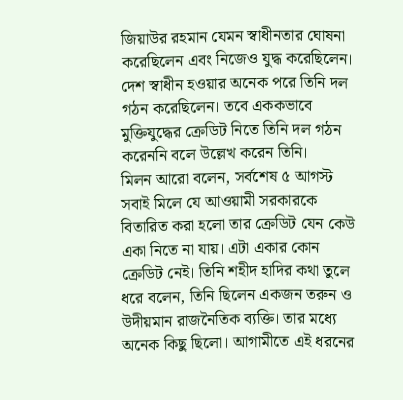জিয়াউর রহমান যেমন স্বাধীনতার ঘোষনা করেছিলেন এবং নিজেও যুদ্ধ করেছিলেন। দেশ স্বাধীন হওয়ার অনেক পরে তিনি দল গঠন করেছিলেন। তবে এককভাবে মুক্তিযুদ্ধের ক্রেডিট নিতে তিনি দল গঠন করেননি বলে উল্লেখ করেন তিনি।
মিলন আরো বলেন, সর্বশেষ ৫ আগস্ট সবাই মিলে যে আওয়ামী সরকারকে বিতারিত করা হলো তার ক্রেডিট যেন কেউ একা নিতে না যায়। এটা একার কোন ক্রেডিট নেই। তিনি শহীদ হাদির কথা তুলে ধরে বলেন, তিনি ছিলেন একজন তরুন ও উদীয়মান রাজনৈতিক ব্যক্তি। তার মধ্যে অনেক কিছু ছিলো। আগামীতে এই ধরনের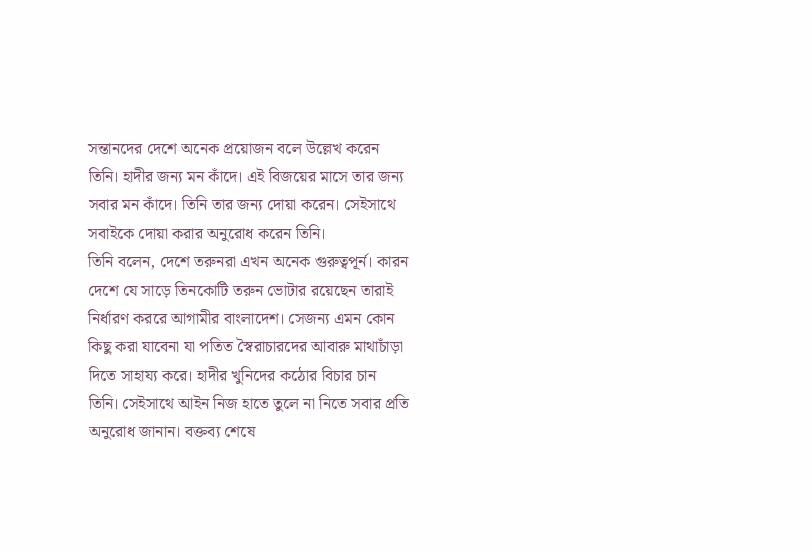সন্তানদের দেশে অনেক প্রয়োজন বলে উল্লেখ করেন তিনি। হাদীর জন্য মন কাঁদে। এই বিজয়ের মাসে তার জন্য সবার মন কাঁদে। তিনি তার জন্য দোয়া করেন। সেইসাথে সবাইকে দোয়া করার অনুরোধ করেন তিনি।
তিনি বলেন, দেশে তরুনরা এখন অনেক গুরুত্বপূর্ন। কারন দেশে যে সাড়ে তিনকোটি তরুন ভোটার রয়েছেন তারাই নির্ধারণ কররে আগামীর বাংলাদেশ। সেজন্য এমন কোন কিছু করা যাবেনা যা পতিত স্বৈরাচারদের আবারু মাথাচাঁড়া দিতে সাহায্য করে। হাদীর খুনিদের কঠোর বিচার চান তিনি। সেইসাথে আইন নিজ হাতে তুলে না নিতে সবার প্রতি অনুরোধ জানান। বক্তব্য শেষে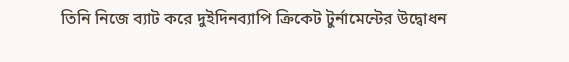তিনি নিজে ব্যাট করে দুইদিনব্যাপি ক্রিকেট টুর্নামেন্টের উদ্বোধন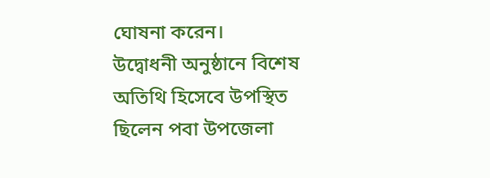ঘোষনা করেন।
উদ্বোধনী অনুষ্ঠানে বিশেষ অতিথি হিসেবে উপস্থিত ছিলেন পবা উপজেলা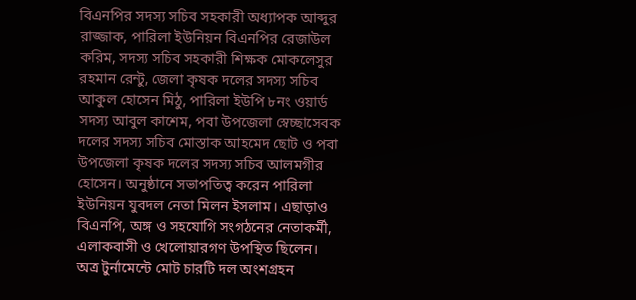বিএনপির সদস্য সচিব সহকারী অধ্যাপক আব্দুর রাজ্জাক, পারিলা ইউনিয়ন বিএনপির রেজাউল করিম, সদস্য সচিব সহকারী শিক্ষক মোকলেসুর রহমান রেন্টু, জেলা কৃষক দলের সদস্য সচিব আকুল হোসেন মিঠু, পারিলা ইউপি ৮নং ওয়ার্ড সদস্য আবুল কাশেম, পবা উপজেলা স্বেচ্ছাসেবক দলের সদস্য সচিব মোস্তাক আহমেদ ছোট ও পবা উপজেলা কৃষক দলের সদস্য সচিব আলমগীর হোসেন। অনুষ্ঠানে সভাপতিত্ব করেন পারিলা ইউনিয়ন যুবদল নেতা মিলন ইসলাম। এছাড়াও বিএনপি, অঙ্গ ও সহযোগি সংগঠনের নেতাকর্মী, এলাকবাসী ও খেলোয়ারগণ উপস্থিত ছিলেন। অত্র টুর্নামেন্টে মোট চারটি দল অংশগ্রহন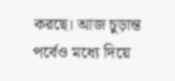করছে। আজ চুড়ান্ত পর্বেও মধ্যে দিয়ে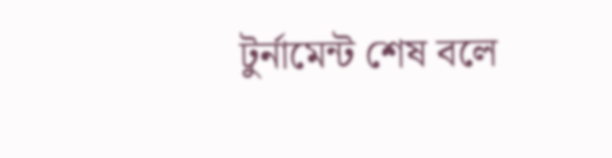টুর্নামেন্ট শেষ বলে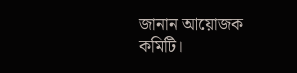জানান আয়োজক কমিটি।